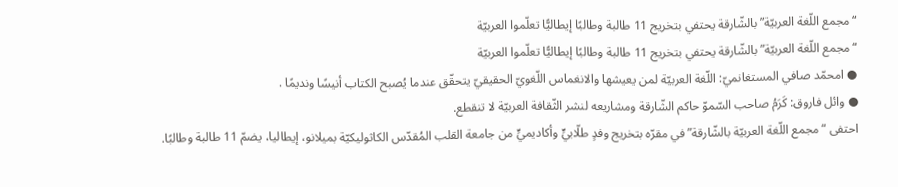“مجمع اللّغة العربيّة” بالشّارقة يحتفي بتخريج 11 طالبة وطالبًا إيطاليًّا تعلّموا العربيّة
“مجمع اللّغة العربيّة” بالشّارقة يحتفي بتخريج 11 طالبة وطالبًا إيطاليًّا تعلّموا العربيّة
● امحمّد صافي المستغانميّ: اللّغة العربيّة لمن يعيشها والانغماس اللّغويّ الحقيقيّ يتحقّق عندما يُصبح الكتاب أنيسًا ونديمًا .
● وائل فاروق: كَرَمُ صاحب السّموّ حاكم الشّارقة ومشاريعه لنشر الثّقافة العربيّة لا تنقطع.
احتفى “مجمع اللّغة العربيّة بالشّارقة” في مقرّه بتخريج وفدٍ طلّابيٍّ وأكاديميٍّ من جامعة القلب المُقدّس الكاثوليكيّة بميلانو، إيطاليا، يضمّ 11 طالبة وطالبًا.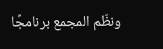ونظّم المجمع برنامجًا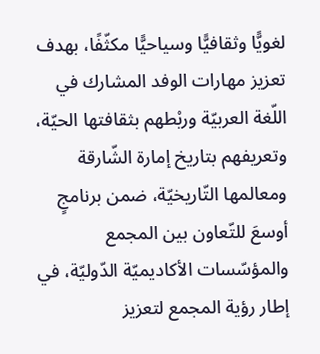لغويًّا وثقافيًّا وسياحيًّا مكثّفًا، بهدف تعزيز مهارات الوفد المشارك في اللّغة العربيّة وربْطهم بثقافتها الحيّة، وتعريفهم بتاريخ إمارة الشّارقة ومعالمها التّاريخيّة، ضمن برنامجٍ أوسعَ للتّعاون بين المجمع والمؤسّسات الأكاديميّة الدّوليّة، في إطار رؤية المجمع لتعزيز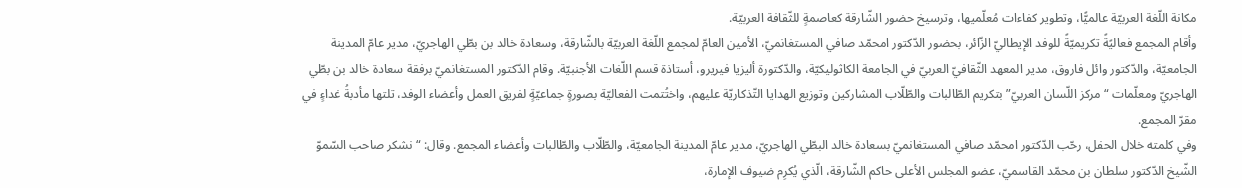مكانة اللّغة العربيّة عالميًّا، وتطوير كفاءات مُعلّميها، وترسيخ حضور الشّارقة كعاصمةٍ للثّقافة العربيّة.
وأقام المجمع فعاليًةً تكريميّةً للوفد الإيطاليّ الزّائر، بحضور الدّكتور امحمّد صافي المستغانميّ، الأمين العامّ لمجمع اللّغة العربيّة بالشّارقة، وسعادة خالد بن بطّي الهاجريّ، مدير عامّ المدينة الجامعيّة، والدّكتور وائل فاروق، مدير المعهد الثّقافيّ العربيّ في الجامعة الكاثوليكيّة، والدّكتورة أليزيا فيريرو، أستاذة قسم اللّغات الأجنبيّة. وقام الدّكتور المستغانميّ برفقة سعادة خالد بن بطّي الهاجريّ ومعلّمات “مركز اللّسان العربيّ” بتكريم الطّالبات والطّلّاب المشاركين وتوزيع الهدايا التّذكاريّة عليهم، واختُتمت الفعاليّة بصورةٍ جماعيّةٍ لفريق العمل وأعضاء الوفد، تلتها مأدبةُ غداءٍ في مقرّ المجمع.
وفي كلمته خلال الحفل، رحّب الدّكتور امحمّد صافي المستغانميّ بسعادة خالد البطّي الهاجريّ، مدير عامّ المدينة الجامعيّة، والطّلّاب والطّالبات وأعضاء المجمع. وقال: “نشكر صاحب السّموّ الشّيخ الدّكتور سلطان بن محمّد القاسميّ، عضو المجلس الأعلى حاكم الشّارقة، الّذي يُكرِم ضيوف الإمارة،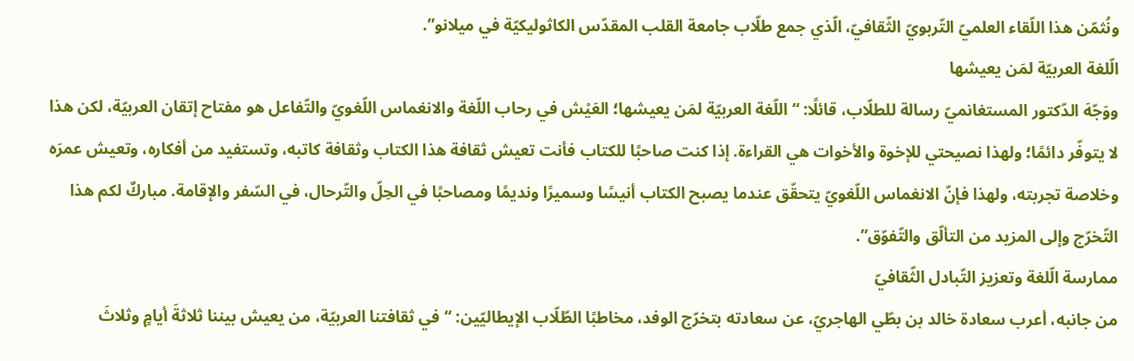ونُثمّن هذا اللّقاء العلميّ التّربويّ الثّقافيّ، الّذي جمع طلّاب جامعة القلب المقدّس الكاثوليكيّة في ميلانو”.
الّلغة العربيّة لمَن يعيشها
ووَجّهَ الدّكتور المستغانميّ رسالة للطلّاب، قائلًا: “اللّغة العربيّة لمَن يعيشها؛ العَيْش في رحاب اللّغة والانغماس اللّغويّ والتّفاعل هو مفتاح إتقان العربيّة، لكن هذا لا يتوفّر دائمًا؛ ولهذا نصيحتي للإخوة والأخوات هي القراءة. إذا كنت صاحبًا للكتاب فأنت تعيش ثقافة هذا الكتاب وثقافة كاتبه، وتستفيد من أفكاره، وتعيش عمرَه وخلاصة تجربته، ولهذا فإنّ الانغماس اللّغويّ يتحقّق عندما يصبح الكتاب أنيسًا وسميرًا ونديمًا ومصاحبًا في الحِلّ والتّرحال، في السّفر والإقامة. مباركٌ لكم هذا التّخرّج وإلى المزيد من التألّق والتّفوّق”.
ممارسة الّلغة وتعزيز التّبادل الثّقافيّ
من جانبه، أعرب سعادة خالد بن بطّي الهاجريّ، عن سعادته بتخرّج الوفد، مخاطبًا الطّلّاب الإيطاليّين: “في ثقافتنا العربيّة، من يعيش بيننا ثلاثةَ أيامٍ وثلاثَ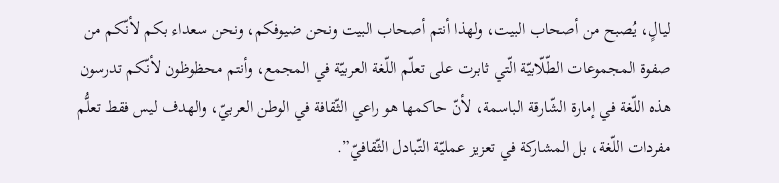ليالٍ، يُصبح من أصحاب البيت، ولهذا أنتم أصحاب البيت ونحن ضيوفكم، ونحن سعداء بكم لأنّكم من صفوة المجموعات الطّلّابيّة الّتي ثابرت على تعلّم اللّغة العربيّة في المجمع، وأنتم محظوظون لأنّكم تدرسون هذه اللّغة في إمارة الشّارقة الباسمة، لأنّ حاكمها هو راعي الثّقافة في الوطن العربيّ، والهدف ليس فقط تعلُّم مفردات اللّغة، بل المشاركة في تعزيز عمليّة التّبادل الثّقافيّ”.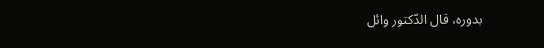بدوره، قال الدّكتور وائل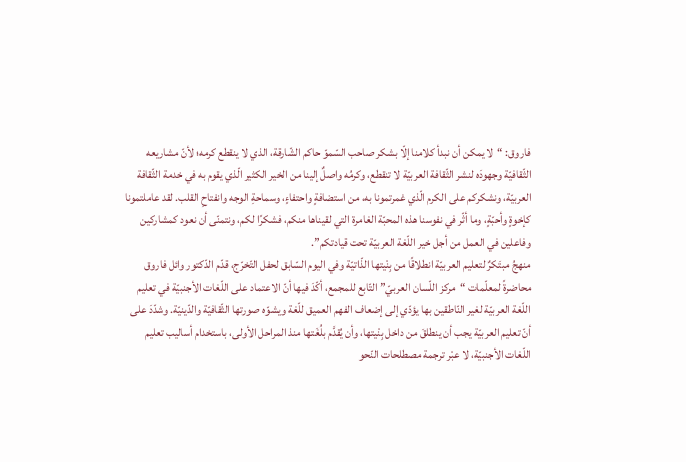فاروق: “لا يمكن أن نبدأ كلامنا إلّا بشكر صاحب السّموّ حاكم الشّارقة، الذي لا ينقطع كرمه؛ لأنّ مشاريعه الثّقافيّة وجهودَه لنشر الثّقافة العربيّة لا تنقطع، وكرمُه واصلٌ إلينا من الخير الكثير الّذي يقوم به في خدمة الثّقافة العربيّة، ونشكركم على الكرم الّذي غمرتمونا به، من استضافةٍ واحتفاءٍ، وسماحةِ الوجه وانفتاحِ القلب. لقد عاملتمونا كإخوةٍ وأحبّةٍ، وما أثّر في نفوسنا هذه المحبّة الغامرة التي لقيناها منكم، فشكرًا لكم، ونتمنّى أن نعود كمشاركين وفاعلين في العمل من أجل خير اللّغة العربيّة تحت قيادتكم”.
منهجُ مبتَكرٌ لتعليم العربيّة انطلاقًا من بِنْيتها الذّاتيّة وفي اليوم السّابق لحفل التّخرّج، قدّم الدّكتور وائل فاروق محاضرةً لمعلّمات “مركز اللّسان العربيّ” التّابع للمجمع، أكّدَ فيها أنّ الاعتماد على اللّغات الأجنبيّة في تعليم اللّغة العربيّة لغير النّاطقين بها يؤدّي إلى إضعاف الفهم العميق للّغة ويشوّه صورتها الثّقافيّة والدّينيّة. وشدّدَ على أنّ تعليم العربيّة يجب أن ينطلقَ من داخل بِنْيتها، وأن يُقدَّم بلُغَتها منذ المراحل الأولى، باستخدام أساليب تعليم اللّغات الأجنبيّة، لا عبْر ترجمة مصطلحات النّحو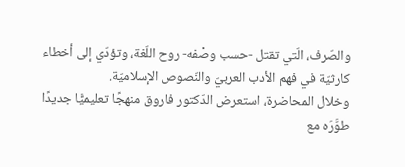والصّرف، الّتي تقتل -حسب وصْفه- روح اللّغة، وتؤدّي إلى أخطاء كارثيّة في فهم الأدب العربيّ والنّصوص الإسلاميّة.
وخلال المحاضرة، استعرض الدّكتور فاروق منهجًا تعليميًّا جديدًا طوَّرَه مع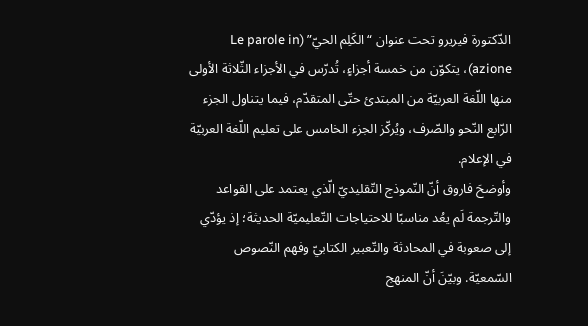الدّكتورة فيريرو تحت عنوان “الكَلِم الحيّ” (Le parole in azione)، يتكوّن من خمسة أجزاءٍ، تُدرّس في الأجزاء الثّلاثة الأولى منها اللّغة العربيّة من المبتدئ حتّى المتقدّم، فيما يتناول الجزء الرّابع النّحو والصّرف، ويُركّز الجزء الخامس على تعليم اللّغة العربيّة في الإعلام.
وأوضحَ فاروق أنّ النّموذج التّقليديّ الّذي يعتمد على القواعد والتّرجمة لَم يعُد مناسبًا للاحتياجات التّعليميّة الحديثة؛ إذ يؤدّي إلى صعوبة في المحادثة والتّعبير الكتابيّ وفهم النّصوص السّمعيّة. وبيّنَ أنّ المنهج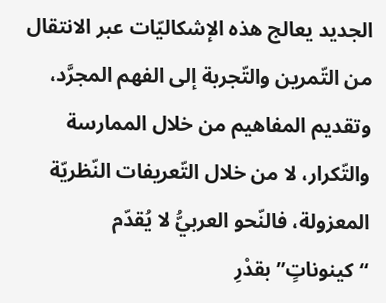الجديد يعالج هذه الإشكاليّات عبر الانتقال من التّمرين والتّجربة إلى الفهم المجرَّد، وتقديم المفاهيم من خلال الممارسة والتّكرار، لا من خلال التّعريفات النّظريّة المعزولة، فالنّحو العربيُّ لا يُقدّم “كينوناتٍ” بقدْرِ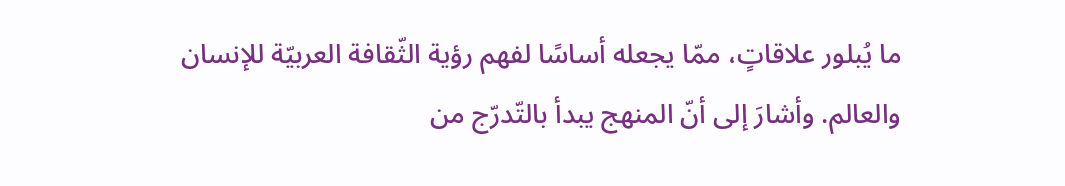ما يُبلور علاقاتٍ، ممّا يجعله أساسًا لفهم رؤية الثّقافة العربيّة للإنسان والعالم. وأشارَ إلى أنّ المنهج يبدأ بالتّدرّج من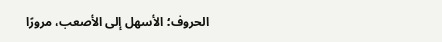الحروف؛ الأسهل إلى الأصعب، مرورًا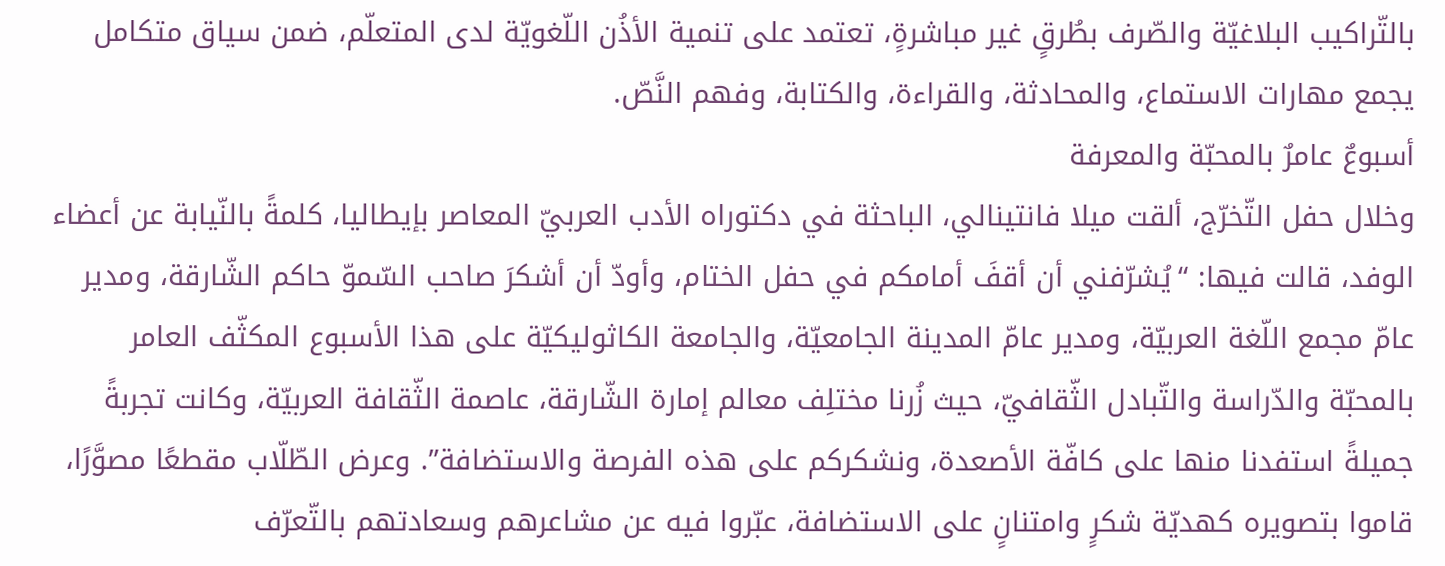بالتّراكيب البلاغيّة والصّرف بطُرقٍ غير مباشرةٍ، تعتمد على تنمية الأذُن اللّغويّة لدى المتعلّم، ضمن سياق متكامل يجمع مهارات الاستماع، والمحادثة، والقراءة، والكتابة، وفهم النَّصّ.
أسبوعٌ عامرٌ بالمحبّة والمعرفة
وخلال حفل التّخرّج، ألقت ميلا فانتينالي، الباحثة في دكتوراه الأدب العربيّ المعاصر بإيطاليا، كلمةً بالنّيابة عن أعضاء الوفد، قالت فيها: “يُشرّفني أن أقفَ أمامكم في حفل الختام، وأودّ أن أشكرَ صاحب السّموّ حاكم الشّارقة، ومدير عامّ مجمع اللّغة العربيّة، ومدير عامّ المدينة الجامعيّة، والجامعة الكاثوليكيّة على هذا الأسبوع المكثّف العامر بالمحبّة والدّراسة والتّبادل الثّقافيّ، حيث زُرنا مختلِف معالم إمارة الشّارقة، عاصمة الثّقافة العربيّة، وكانت تجربةً جميلةً استفدنا منها على كافّة الأصعدة، ونشكركم على هذه الفرصة والاستضافة”. وعرض الطّلّاب مقطعًا مصوَّرًا، قاموا بتصويره كهديّة شكرٍ وامتنانٍ على الاستضافة، عبّروا فيه عن مشاعرهم وسعادتهم بالتّعرّف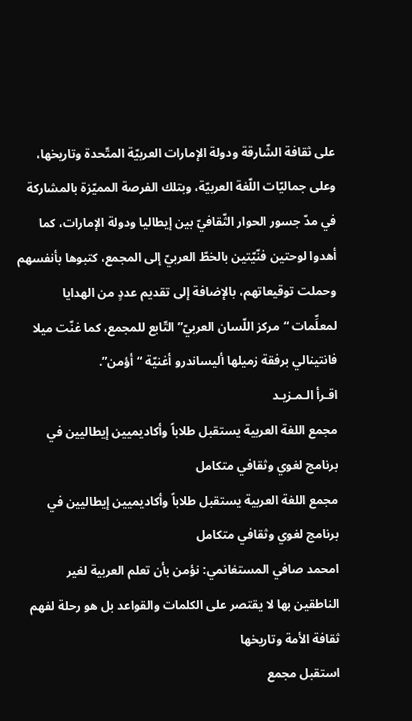على ثقافة الشّارقة ودولة الإمارات العربيّة المتّحدة وتاريخها، وعلى جماليّات اللّغة العربيّة، وبتلك الفرصة المميّزة بالمشاركة في مدّ جسور الحوار الثّقافيّ بين إيطاليا ودولة الإمارات، كما أهدوا لوحتين فنّيّتين بالخطّ العربيّ إلى المجمع، كتبوها بأنفسهم وحملت توقيعاتهم، بالإضافة إلى تقديم عددٍ من الهدايا لمعلِّمات “مركز اللّسان العربيّ” التّابع للمجمع، كما غنّت ميلا فانتينالي برفقة زميلها أليساندرو أغنيّة “أؤمن”.
اقـرأ الـمـزيـد
مجمع اللغة العربية يستقبل طلاباً وأكاديميين إيطاليين في برنامج لغوي وثقافي متكامل
مجمع اللغة العربية يستقبل طلاباً وأكاديميين إيطاليين في برنامج لغوي وثقافي متكامل
امحمد صافي المستغانمي: نؤمن بأن تعلم العربية لغير الناطقين بها لا يقتصر على الكلمات والقواعد بل هو رحلة لفهم ثقافة الأمة وتاريخها
استقبل مجمع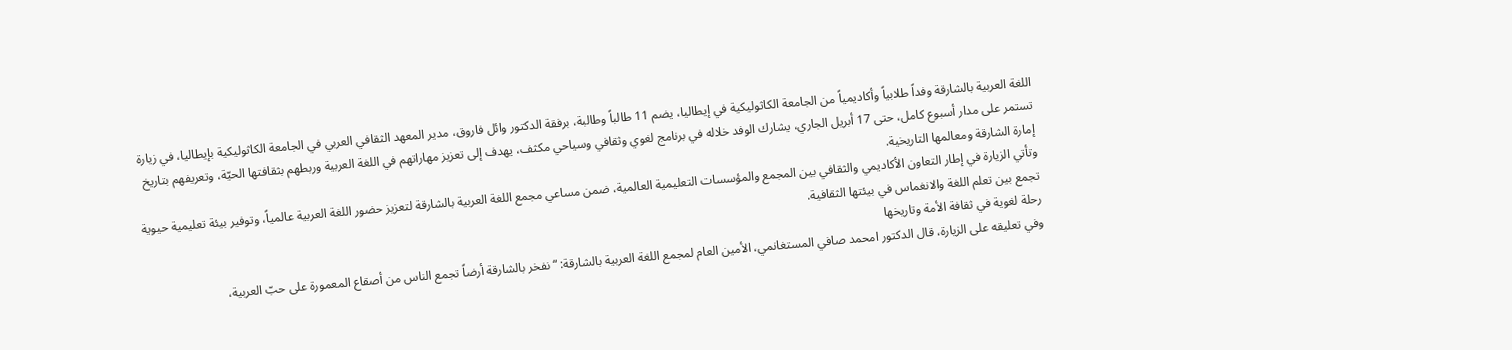اللغة العربية بالشارقة وفداً طلابياً وأكاديمياً من الجامعة الكاثوليكية في إيطاليا، يضم 11 طالباً وطالبة، برفقة الدكتور وائل فاروق، مدير المعهد الثقافي العربي في الجامعة الكاثوليكية بإيطاليا، في زيارة تستمر على مدار أسبوع كامل، حتى 17 أبريل الجاري، يشارك الوفد خلاله في برنامج لغوي وثقافي وسياحي مكثف، يهدف إلى تعزيز مهاراتهم في اللغة العربية وربطهم بثقافتها الحيّة، وتعريفهم بتاريخ إمارة الشارقة ومعالمها التاريخية.
وتأتي الزيارة في إطار التعاون الأكاديمي والثقافي بين المجمع والمؤسسات التعليمية العالمية، ضمن مساعي مجمع اللغة العربية بالشارقة لتعزيز حضور اللغة العربية عالمياً، وتوفير بيئة تعليمية حيوية تجمع بين تعلم اللغة والانغماس في بيئتها الثقافية.
رحلة لغوية في ثقافة الأمة وتاريخها
وفي تعليقه على الزيارة، قال الدكتور امحمد صافي المستغانمي، الأمين العام لمجمع اللغة العربية بالشارقة: “نفخر بالشارقة أرضاً تجمع الناس من أصقاع المعمورة على حبّ العربية،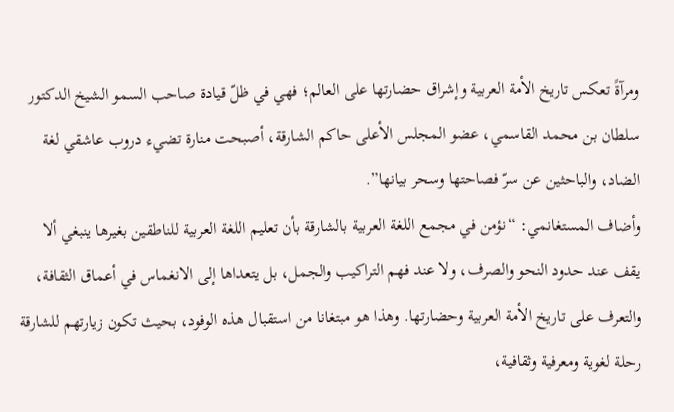ومرآةً تعكس تاريخ الأمة العربية وإشراق حضارتها على العالم؛ فهي في ظلّ قيادة صاحب السمو الشيخ الدكتور سلطان بن محمد القاسمي، عضو المجلس الأعلى حاكم الشارقة، أصبحت منارة تضيء دروب عاشقي لغة الضاد، والباحثين عن سرّ فصاحتها وسحر بيانها”.
وأضاف المستغانمي: “نؤمن في مجمع اللغة العربية بالشارقة بأن تعليم اللغة العربية للناطقين بغيرها ينبغي ألا يقف عند حدود النحو والصرف، ولا عند فهم التراكيب والجمل، بل يتعداها إلى الانغماس في أعماق الثقافة، والتعرف على تاريخ الأمة العربية وحضارتها. وهذا هو مبتغانا من استقبال هذه الوفود، بحيث تكون زيارتهم للشارقة رحلة لغوية ومعرفية وثقافية،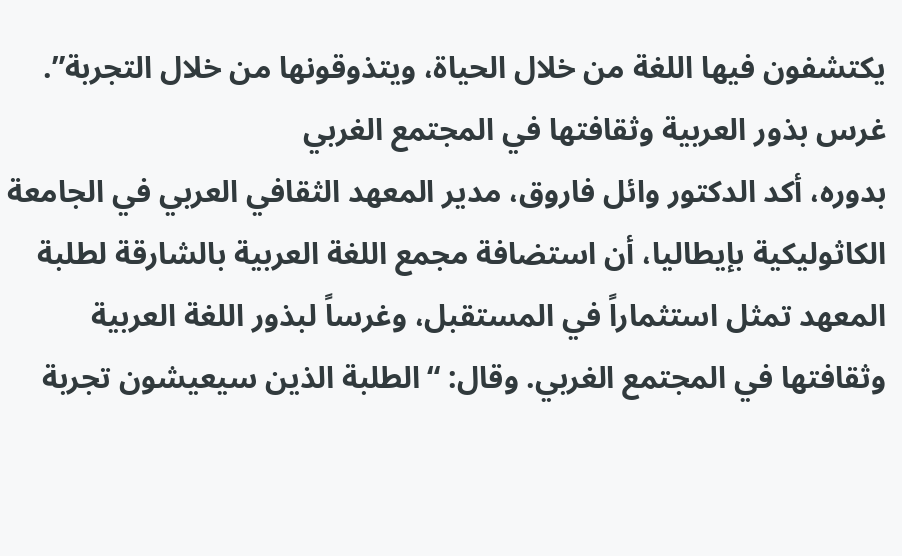يكتشفون فيها اللغة من خلال الحياة، ويتذوقونها من خلال التجربة”.
غرس بذور العربية وثقافتها في المجتمع الغربي
بدوره، أكد الدكتور وائل فاروق، مدير المعهد الثقافي العربي في الجامعة الكاثوليكية بإيطاليا، أن استضافة مجمع اللغة العربية بالشارقة لطلبة المعهد تمثل استثماراً في المستقبل، وغرساً لبذور اللغة العربية وثقافتها في المجتمع الغربي. وقال: “الطلبة الذين سيعيشون تجربة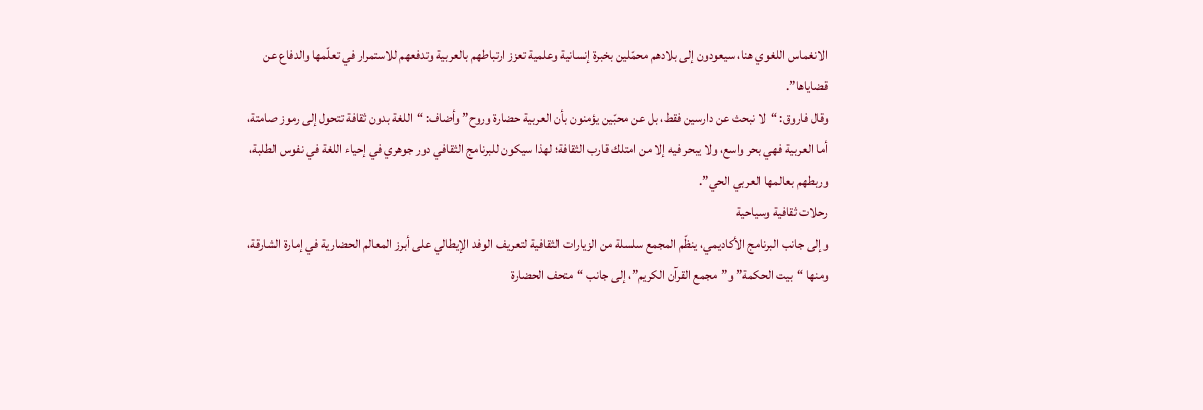الانغماس اللغوي هنا، سيعودون إلى بلادهم محمّلين بخبرة إنسانية وعلمية تعزز ارتباطهم بالعربية وتدفعهم للاستمرار في تعلّمها والدفاع عن قضاياها”.
وقال فاروق: “لا نبحث عن دارسين فقط، بل عن محبّين يؤمنون بأن العربية حضارة وروح” وأضاف: “اللغة بدون ثقافة تتحول إلى رموز صامتة، أما العربية فهي بحر واسع، ولا يبحر فيه إلا من امتلك قارب الثقافة؛ لهذا سيكون للبرنامج الثقافي دور جوهري في إحياء اللغة في نفوس الطلبة، وربطهم بعالمها العربي الحي”.
رحلات ثقافية وسياحية
وإلى جانب البرنامج الأكاديمي، ينظّم المجمع سلسلة من الزيارات الثقافية لتعريف الوفد الإيطالي على أبرز المعالم الحضارية في إمارة الشارقة، ومنها “بيت الحكمة” و”مجمع القرآن الكريم”، إلى جانب “متحف الحضارة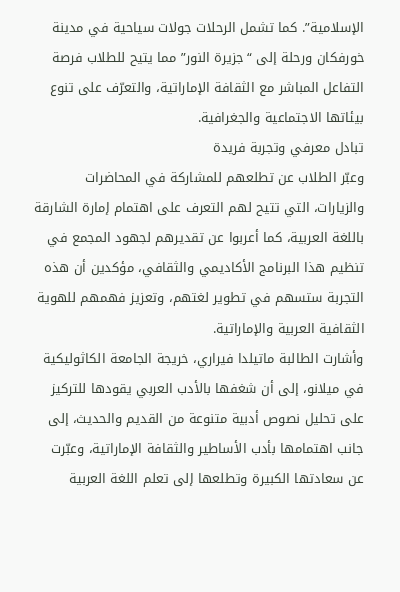الإسلامية”. كما تشمل الرحلات جولات سياحية في مدينة خورفكان ورحلة إلى “جزيرة النور” مما يتيح للطلاب فرصة التفاعل المباشر مع الثقافة الإماراتية، والتعرّف على تنوع بيئاتها الاجتماعية والجغرافية.
تبادل معرفي وتجربة فريدة
وعبّر الطلاب عن تطلعهم للمشاركة في المحاضرات والزيارات، التي تتيح لهم التعرف على اهتمام إمارة الشارقة باللغة العربية، كما أعربوا عن تقديرهم لجهود المجمع في تنظيم هذا البرنامج الأكاديمي والثقافي، مؤكدين أن هذه التجربة ستسهم في تطوير لغتهم، وتعزيز فهمهم للهوية الثقافية العربية والإماراتية.
وأشارت الطالبة ماتيلدا فيراري، خريجة الجامعة الكاثوليكية في ميلانو، إلى أن شغفها بالأدب العربي يقودها للتركيز على تحليل نصوص أدبية متنوعة من القديم والحديث، إلى جانب اهتمامها بأدب الأساطير والثقافة الإماراتية، وعبّرت عن سعادتها الكبيرة وتطلعها إلى تعلم اللغة العربية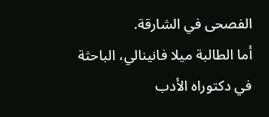الفصحى في الشارقة.
أما الطالبة ميلا فانينالي، الباحثة في دكتوراه الأدب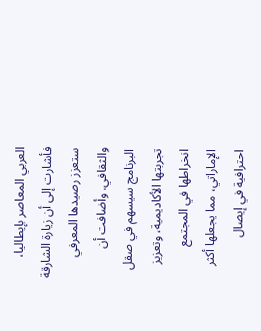العربي المعاصر بإيطاليا، فأشارت إلى أن زيارة الشارقة ستعزز رصيدها المعرفي والثقافي. وأضافت أن البرنامج سيسهم في صقل تجربتها الأكاديمية، وتعزيز انخراطها في المجتمع الإماراتي، مما يجعلها أكثر احترافية في إيصال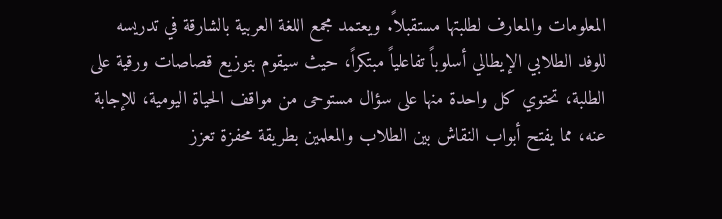المعلومات والمعارف لطلبتها مستقبلاً. ويعتمد مجمع اللغة العربية بالشارقة في تدريسه للوفد الطلابي الإيطالي أسلوباً تفاعلياً مبتكراً، حيث سيقوم بتوزيع قصاصات ورقية على الطلبة، تحتوي كل واحدة منها على سؤال مستوحى من مواقف الحياة اليومية، للإجابة عنه، مما يفتح أبواب النقاش بين الطلاب والمعلمين بطريقة محفزة تعزز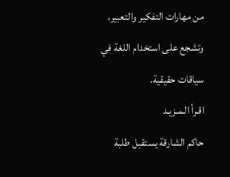من مهارات التفكير والتعبير، وتشجع على استخدام اللغة في سياقات حقيقية.
اقـرأ الـمـزيـد
حاكم الشارقة يستقبل طلبة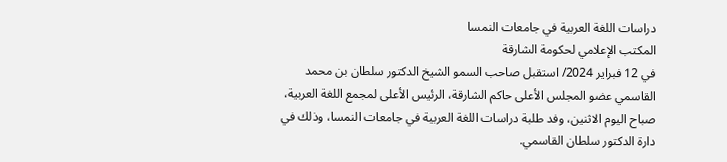دراسات اللغة العربية في جامعات النمسا
المكتب الإعلامي لحكومة الشارقة
في 12 فبراير 2024/ استقبل صاحب السمو الشيخ الدكتور سلطان بن محمد القاسمي عضو المجلس الأعلى حاكم الشارقة، الرئيس الأعلى لمجمع اللغة العربية، صباح اليوم الاثنين، وفد طلبة دراسات اللغة العربية في جامعات النمسا، وذلك في دارة الدكتور سلطان القاسمي.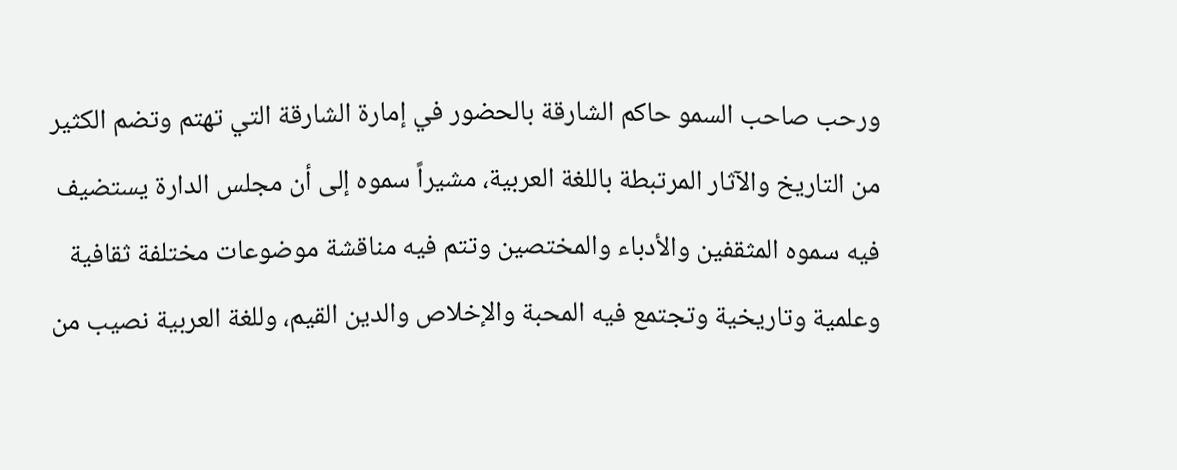ورحب صاحب السمو حاكم الشارقة بالحضور في إمارة الشارقة التي تهتم وتضم الكثير من التاريخ والآثار المرتبطة باللغة العربية، مشيراً سموه إلى أن مجلس الدارة يستضيف فيه سموه المثقفين والأدباء والمختصين وتتم فيه مناقشة موضوعات مختلفة ثقافية وعلمية وتاريخية وتجتمع فيه المحبة والإخلاص والدين القيم، وللغة العربية نصيب من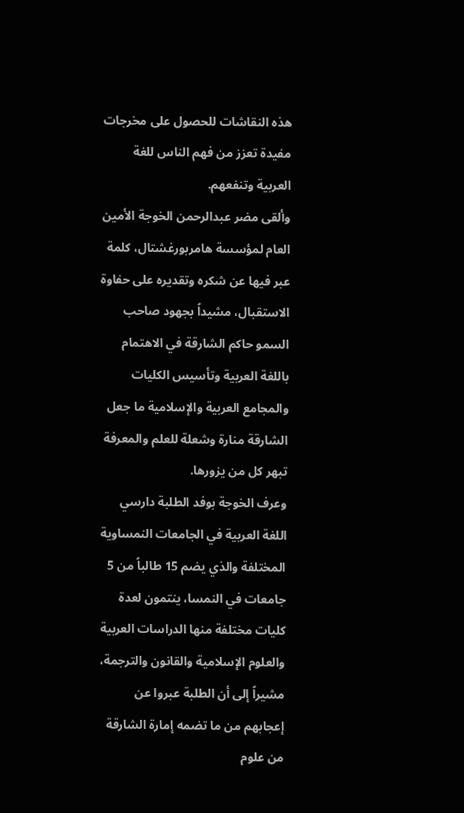هذه النقاشات للحصول على مخرجات مفيدة تعزز من فهم الناس للغة العربية وتنفعهم.
وألقى مضر عبدالرحمن الخوجة الأمين العام لمؤسسة هامربورغشتال، كلمة عبر فيها عن شكره وتقديره على حفاوة الاستقبال، مشيداً بجهود صاحب السمو حاكم الشارقة في الاهتمام باللغة العربية وتأسيس الكليات والمجامع العربية والإسلامية ما جعل الشارقة منارة وشعلة للعلم والمعرفة تبهر كل من يزورها.
وعرف الخوجة بوفد الطلبة دارسي اللغة العربية في الجامعات النمساوية المختلفة والذي يضم 15 طالباً من 5 جامعات في النمسا، ينتمون لعدة كليات مختلفة منها الدراسات العربية والعلوم الإسلامية والقانون والترجمة، مشيراً إلى أن الطلبة عبروا عن إعجابهم من ما تضمه إمارة الشارقة من علوم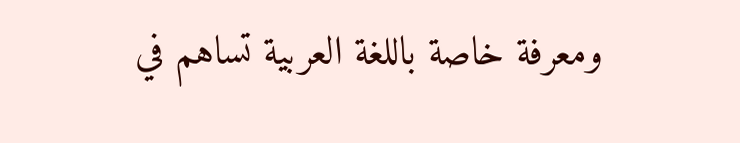ومعرفة خاصة باللغة العربية تساهم في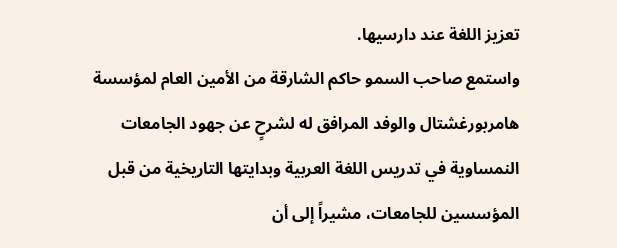تعزيز اللغة عند دارسيها.
واستمع صاحب السمو حاكم الشارقة من الأمين العام لمؤسسة هامربورغشتال والوفد المرافق له لشرحٍ عن جهود الجامعات النمساوية في تدريس اللغة العربية وبدايتها التاريخية من قبل المؤسسين للجامعات، مشيراً إلى أن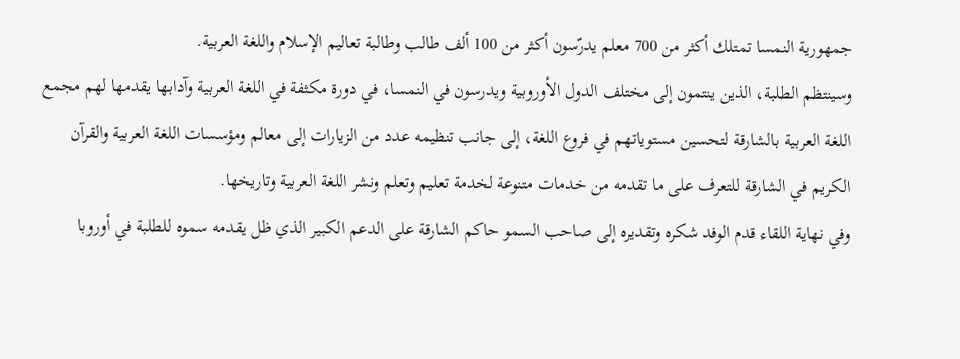جمهورية النمسا تمتلك أكثر من 700 معلم يدرّسون أكثر من 100 ألف طالب وطالبة تعاليم الإسلام واللغة العربية.
وسينتظم الطلبة، الذين ينتمون إلى مختلف الدول الأوروبية ويدرسون في النمسا، في دورة مكثفة في اللغة العربية وآدابها يقدمها لهم مجمع اللغة العربية بالشارقة لتحسين مستوياتهم في فروع اللغة، إلى جانب تنظيمه عدد من الزيارات إلى معالم ومؤسسات اللغة العربية والقرآن الكريم في الشارقة للتعرف على ما تقدمه من خدمات متنوعة لخدمة تعليم وتعلم ونشر اللغة العربية وتاريخها.
وفي نهاية اللقاء قدم الوفد شكره وتقديره إلى صاحب السمو حاكم الشارقة على الدعم الكبير الذي ظل يقدمه سموه للطلبة في أوروبا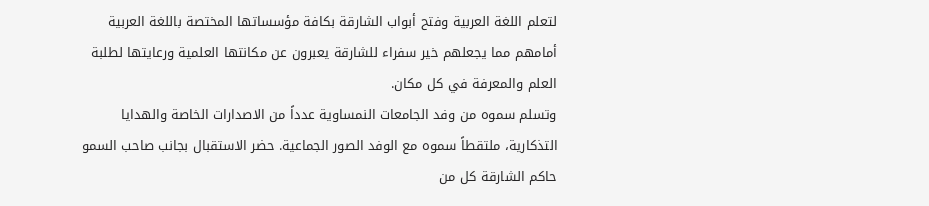لتعلم اللغة العربية وفتح أبواب الشارقة بكافة مؤسساتها المختصة باللغة العربية أمامهم مما يجعلهم خير سفراء للشارقة يعبرون عن مكانتها العلمية ورعايتها لطلبة العلم والمعرفة في كل مكان.
وتسلم سموه من وفد الجامعات النمساوية عدداً من الاصدارات الخاصة والهدايا التذكارية، ملتقطاً سموه مع الوفد الصور الجماعية. حضر الاستقبال بجانب صاحب السمو حاكم الشارقة كل من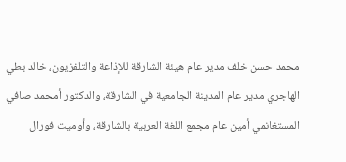محمد حسن خلف مدير عام هيئة الشارقة للإذاعة والتلفزيون، خالد بطي الهاجري مدير عام المدينة الجامعية في الشارقة، والدكتور أمحمد صافي المستغانمي أمين عام مجمع اللغة العربية بالشارقة، وأوميت فورال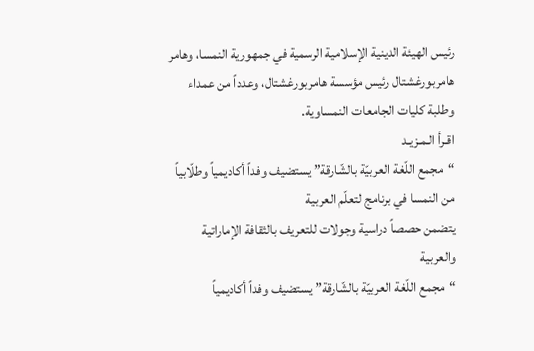رئيس الهيئة الدينية الإسلامية الرسمية في جمهورية النمسا، وهامر هامربورغشتال رئيس مؤسسة هامربورغشتال، وعدداً من عمداء وطلبة كليات الجامعات النمساوية.
اقـرأ الـمـزيـد
“مجمع اللّغة العربيّة بالشّارقة” يستضيف وفداً أكاديمياً وطلّابياً من النمسا في برنامج لتعلّم العربية
يتضمن حصصاً دراسية وجولات للتعريف بالثقافة الإماراتية والعربية
“مجمع اللّغة العربيّة بالشّارقة” يستضيف وفداً أكاديمياً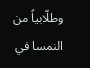وطلّابياً من النمسا في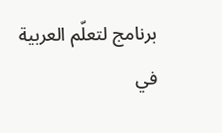برنامج لتعلّم العربية
في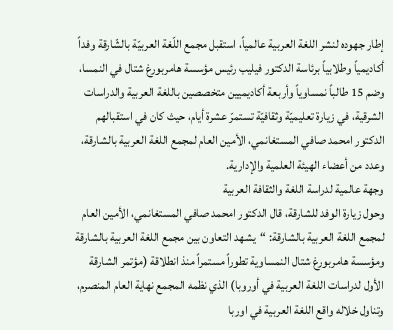إطار جهوده لنشر اللغة العربية عالمياً، استقبل مجمع اللّغة العربيّة بالشّارقة وفداً أكاديمياً وطلابياً برئاسة الدكتور فيليب رئيس مؤسسة هامربورغ شتال في النمسا، وضم 15 طالباً نمساوياً وأربعة أكاديميين متخصصين باللغة العربية والدراسات الشرقية، في زيارة تعليميّة وثقافيّة تستمرّ عشرة أيام، حيث كان في استقبالهم الدكتور امحمد صافي المستغانمي، الأمين العام لمجمع اللغة العربية بالشارقة، وعدد من أعضاء الهيئة العلمية والإدارية.
وجهة عالمية لدراسة اللغة والثقافة العربية
وحول زيارة الوفد للشارقة، قال الدكتور امحمد صافي المستغانمي، الأمين العام لمجمع اللغة العربية بالشارقة: “يشهد التعاون بين مجمع اللغة العربية بالشارقة ومؤسسة هامربورغ شتال النمساوية تطوراً مستمراً منذ انطلاقة (مؤتمر الشارقة الأول لدراسات اللغة العربية في أوروبا) الذي نظمه المجمع نهاية العام المنصرم، وتناول خلاله واقع اللغة العربية في اوربا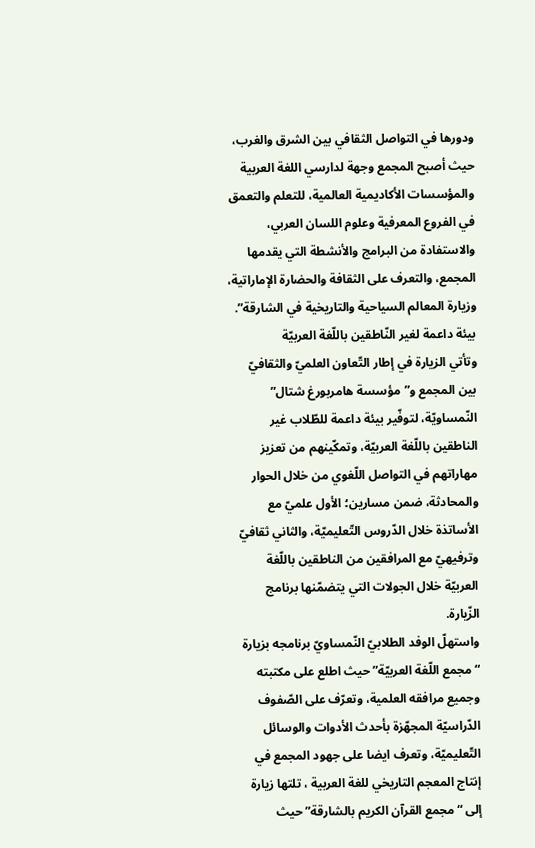ودورها في التواصل الثقافي بين الشرق والغرب، حيث أصبح المجمع وجهة لدارسي اللغة العربية والمؤسسات الأكاديمية العالمية، للتعلم والتعمق في الفروع المعرفية وعلوم اللسان العربي، والاستفادة من البرامج والأنشطة التي يقدمها المجمع، والتعرف على الثقافة والحضارة الإماراتية، وزيارة المعالم السياحية والتاريخية في الشارقة”.
بيئة داعمة لغير النّاطقين باللّغة العربيّة
وتأتي الزيارة في إطار التّعاون العلميّ والثقافيّ بين المجمع و”مؤسسة هامربورغ شتال” النّمساويّة، لتوفّير بيئة داعمة للطّلاب غير الناطقين باللّغة العربيّة، وتمكّينهم من تعزيز مهاراتهم في التواصل اللّغوي من خلال الحوار والمحادثة، ضمن مسارين؛ الأول علميّ مع الأساتذة خلال الدّروس التّعليميّة، والثاني ثقافيّ وترفيهيّ مع المرافقين من الناطقين باللّغة العربيّة خلال الجولات التي يتضمّنها برنامج الزّيارة.
واستهلّ الوفد الطلابيّ النّمساويّ برنامجه بزيارة “مجمع اللّغة العربيّة” حيث اطلع على مكتبته وجميع مرافقه العلمية، وتعرّف على الصّفوف الدّراسيّة المجهّزة بأحدث الأدوات والوسائل التّعليميّة، وتعرف ايضا على جهود المجمع في إنتاج المعجم التاريخي للغة العربية ، تلتها زيارة إلى “مجمع القرآن الكريم بالشارقة” حيث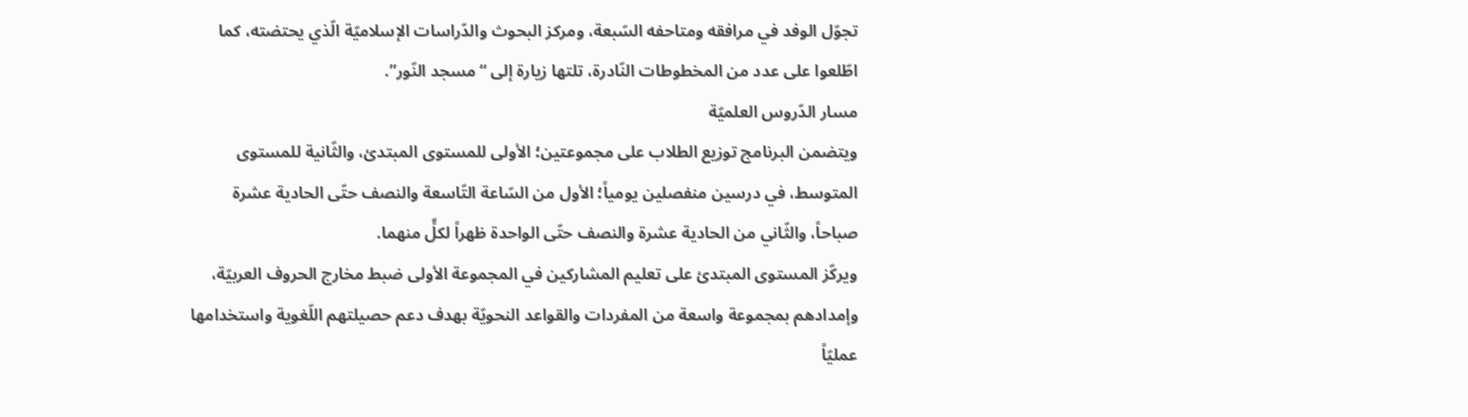تجوّل الوفد في مرافقه ومتاحفه السّبعة، ومركز البحوث والدّراسات الإسلاميّة الّذي يحتضته، كما اطّلعوا على عدد من المخطوطات النّادرة، تلتها زيارة إلى “مسجد النّور”.
مسار الدّروس العلميّة
ويتضمن البرنامج توزيع الطلاب على مجموعتين؛ الأولى للمستوى المبتدئ، والثّانية للمستوى المتوسط، في درسين منفصلين يومياً؛ الأول من السّاعة التّاسعة والنصف حتّى الحادية عشرة صباحاً، والثّاني من الحادية عشرة والنصف حتّى الواحدة ظهراً لكلٍّ منهما.
ويركّز المستوى المبتدئ على تعليم المشاركين في المجموعة الأولى ضبط مخارج الحروف العربيّة، وإمدادهم بمجموعة واسعة من المفردات والقواعد النحويّة بهدف دعم حصيلتهم اللّغوية واستخدامها عمليّاً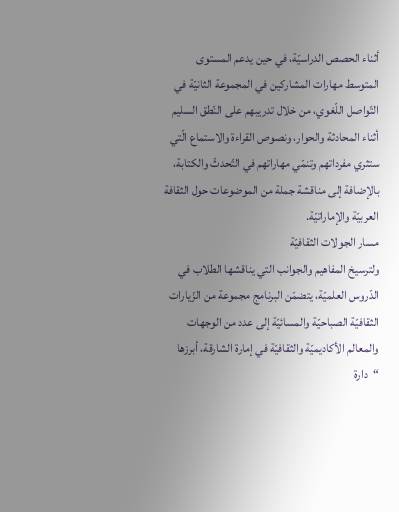أثناء الحصص الدراسيّة، في حين يدعم المستوى المتوسط مهارات المشاركين في المجموعة الثانيّة في التّواصل اللّغوي، من خلال تدريبهم على النّطق السليم أثناء المحادثة والحوار، ونصوص القراءة والاستماع الّتي ستثري مفرداتهم وتنمّي مهاراتهم في التّحدثّ والكتابة، بالإضافة إلى مناقشة جملة من الموضوعات حول الثقافة العربيّة والإماراتيّة.
مسار الجولات الثقافيّة
ولترسيخ المفاهيم والجوانب التي يناقشها الطلاب في الدّروس العلميّة، يتضمّن البرنامج مجموعة من الزّيارات الثقافيّة الصباحيّة والمسائيّة إلى عدد من الوجهات والمعالم الأكاديميّة والثقافيّة في إمارة الشارقة، أبرزها “دارة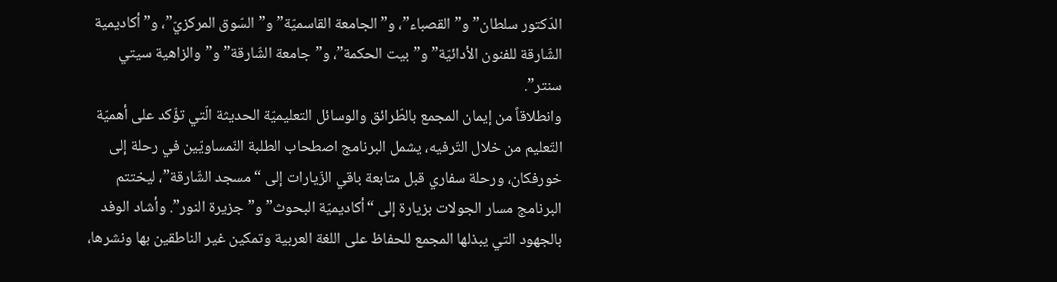الدّكتور سلطان” و”القصباء”، و”الجامعة القاسميّة” و”السّوق المركزيّ”، و”أكاديمية الشّارقة للفنون الأدائيّة” و”بيت الحكمة”، و”جامعة الشّارقة” و”والزاهية سيتي سنتر”.
وانطلاقاً من إيمان المجمع بالطّرائق والوسائل التعليميّة الحديثة الّتي تؤّكد على أهميّة التّعليم من خلال التّرفيه، يشمل البرنامج اصطحاب الطلبة النّمساويّين في رحلة إلى خورفكان، ورحلة سفاري قبل متابعة باقي الزّيارات إلى “مسجد الشّارقة”، ليختتم البرنامج مسار الجولات بزيارة إلى “أكاديميّة البحوث” و”جزيرة النور”. وأشاد الوفد بالجهود التي يبذلها المجمع للحفاظ على اللغة العربية وتمكين غير الناطقين بها ونشرها،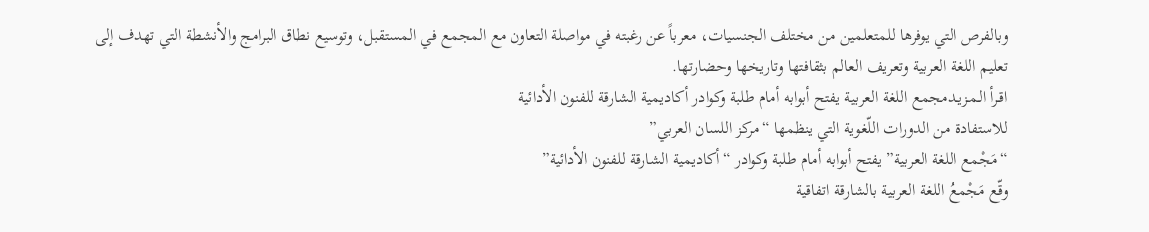وبالفرص التي يوفرها للمتعلمين من مختلف الجنسيات، معرباً عن رغبته في مواصلة التعاون مع المجمع في المستقبل، وتوسيع نطاق البرامج والأنشطة التي تهدف إلى تعليم اللغة العربية وتعريف العالم بثقافتها وتاريخها وحضارتها.
اقـرأ الـمـزيـدمجمع اللغة العربية يفتح أبوابه أمام طلبة وكوادر أكاديمية الشارقة للفنون الأدائية
للاستفادة من الدورات اللّغوية التي ينظمها “مركز اللسان العربي”
“مَجْمع اللغة العربية” يفتح أبوابه أمام طلبة وكوادر “أكاديمية الشارقة للفنون الأدائية”
وقّع مَجْمعُ اللغة العربية بالشارقة اتفاقية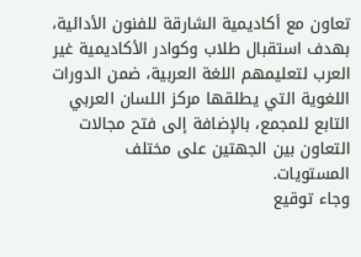تعاون مع أكاديمية الشارقة للفنون الأدائية، بهدف استقبال طلاب وكوادر الأكاديمية غير العرب لتعليمهم اللغة العربية، ضمن الدورات اللغوية التي يطلقها مركز اللسان العربي التابع للمجمع، بالإضافة إلى فتح مجالات التعاون بين الجهتين على مختلف المستويات.
وجاء توقيع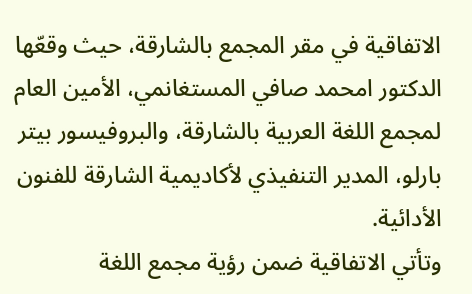الاتفاقية في مقر المجمع بالشارقة، حيث وقعّها الدكتور امحمد صافي المستغانمي، الأمين العام لمجمع اللغة العربية بالشارقة، والبروفيسور بيتر بارلو، المدير التنفيذي لأكاديمية الشارقة للفنون الأدائية.
وتأتي الاتفاقية ضمن رؤية مجمع اللغة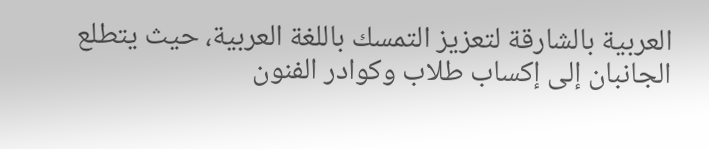العربية بالشارقة لتعزيز التمسك باللغة العربية، حيث يتطلع الجانبان إلى إكساب طلاب وكوادر الفنون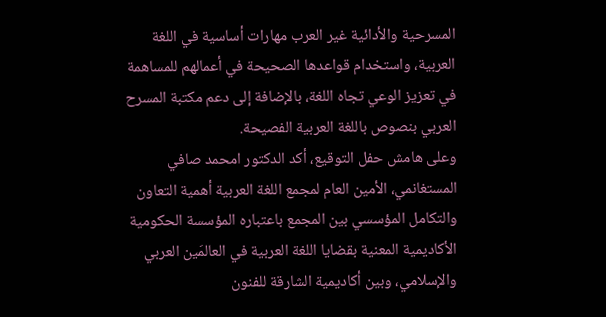المسرحية والأدائية غير العرب مهارات أساسية في اللغة العربية، واستخدام قواعدها الصحيحة في أعمالهم للمساهمة في تعزيز الوعي تجاه اللغة، بالإضافة إلى دعم مكتبة المسرح العربي بنصوص باللغة العربية الفصيحة.
وعلى هامش حفل التوقيع، أكد الدكتور امحمد صافي المستغانمي، الأمين العام لمجمع اللغة العربية أهمية التعاون والتكامل المؤسسي بين المجمع باعتباره المؤسسة الحكومية الأكاديمية المعنية بقضايا اللغة العربية في العالمَين العربي والإسلامي، وبين أكاديمية الشارقة للفنون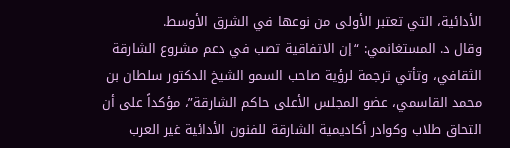الأدائية، التي تعتبر الأولى من نوعها في الشرق الأوسط.
وقال د. المستغانمي: “إن الاتفاقية تصب في دعم مشروع الشارقة الثقافي، وتأتي ترجمة لرؤية صاحب السمو الشيخ الدكتور سلطان بن محمد القاسمي، عضو المجلس الأعلى حاكم الشارقة”، مؤكداً على أن التحاق طلاب وكوادر أكاديمية الشارقة للفنون الأدائية غير العرب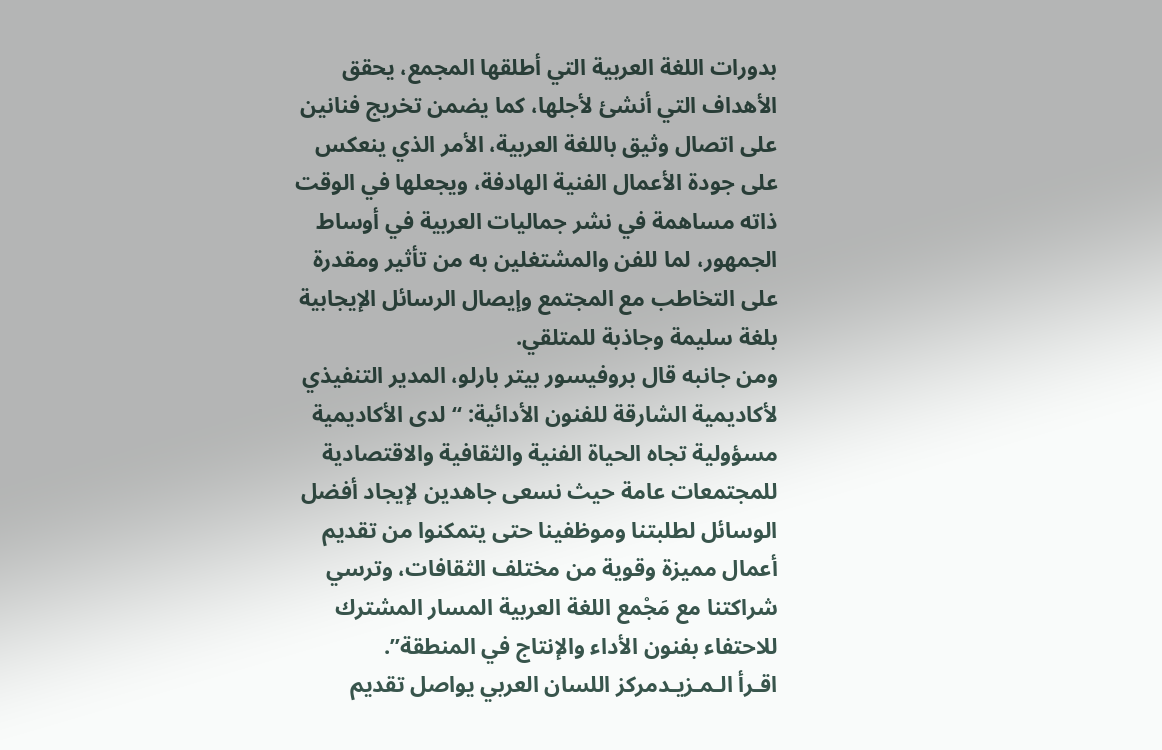بدورات اللغة العربية التي أطلقها المجمع، يحقق الأهداف التي أنشئ لأجلها، كما يضمن تخريج فنانين على اتصال وثيق باللغة العربية، الأمر الذي ينعكس على جودة الأعمال الفنية الهادفة، ويجعلها في الوقت ذاته مساهمة في نشر جماليات العربية في أوساط الجمهور، لما للفن والمشتغلين به من تأثير ومقدرة على التخاطب مع المجتمع وإيصال الرسائل الإيجابية بلغة سليمة وجاذبة للمتلقي.
ومن جانبه قال بروفيسور بيتر بارلو، المدير التنفيذي لأكاديمية الشارقة للفنون الأدائية: “لدى الأكاديمية مسؤولية تجاه الحياة الفنية والثقافية والاقتصادية للمجتمعات عامة حيث نسعى جاهدين لإيجاد أفضل الوسائل لطلبتنا وموظفينا حتى يتمكنوا من تقديم أعمال مميزة وقوية من مختلف الثقافات، وترسي شراكتنا مع مَجْمع اللغة العربية المسار المشترك للاحتفاء بفنون الأداء والإنتاج في المنطقة”.
اقـرأ الـمـزيـدمركز اللسان العربي يواصل تقديم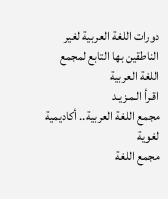دورات اللغة العربية لغير الناطقين بها التابع لمجمع اللغة العربية
اقـرأ الـمـزيـد
مجمع اللغة العربية.. أكاديمية لغوية
مجمع اللغة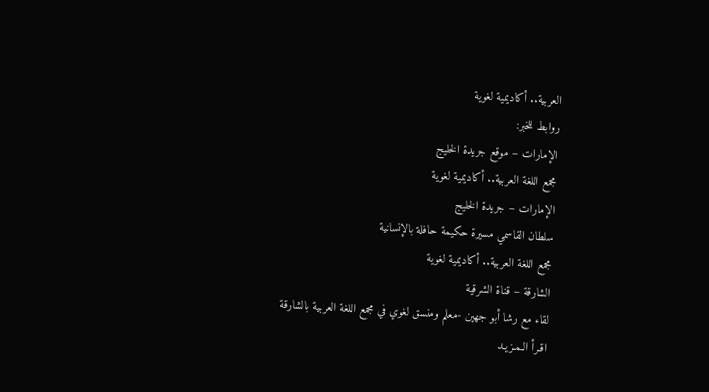العربية.. أكاديمية لغوية
روابط للخبر:
الإمارات – موقع جريدة الخليج
مجمع اللغة العربية.. أكاديمية لغوية
الإمارات – جريدة الخليج
سلطان القاسمي مسيرة حكيمة حافلة بالإنسانية
مجمع اللغة العربية.. أكاديمية لغوية
الشارقة – قناة الشرقية
لقاء مع رشا أبو جهين -معلم ومنسق لغوي في مجمع اللغة العربية بالشارقة
اقـرأ الـمـزيـد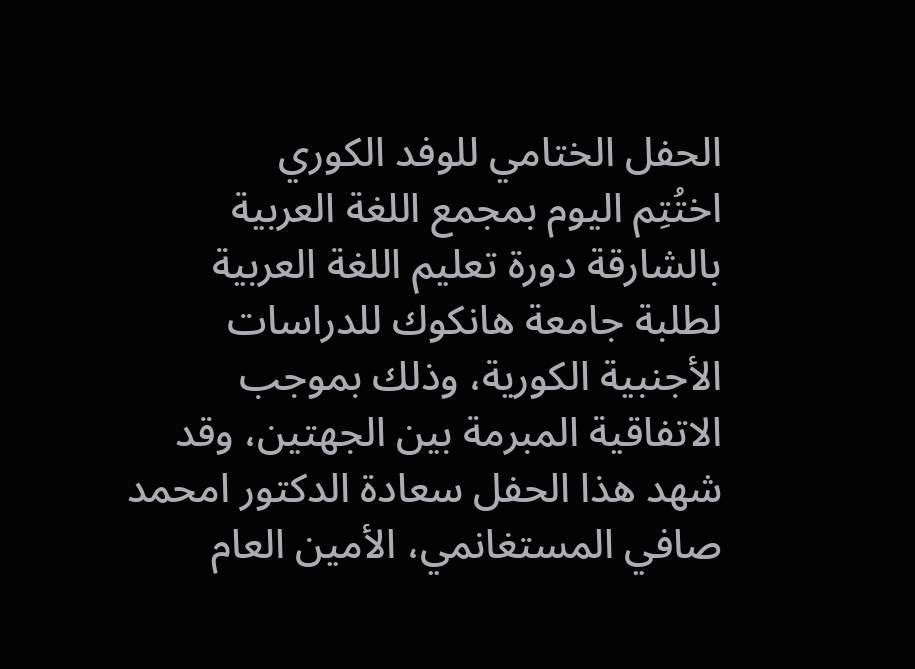الحفل الختامي للوفد الكوري
اختُتِم اليوم بمجمع اللغة العربية بالشارقة دورة تعليم اللغة العربية لطلبة جامعة هانكوك للدراسات الأجنبية الكورية، وذلك بموجب الاتفاقية المبرمة بين الجهتين، وقد شهد هذا الحفل سعادة الدكتور امحمد صافي المستغانمي، الأمين العام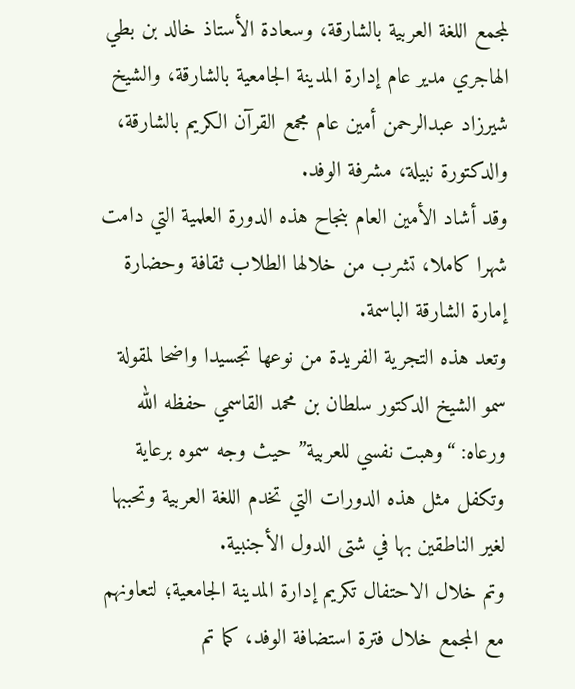لمجمع اللغة العربية بالشارقة، وسعادة الأستاذ خالد بن بطي الهاجري مدير عام إدارة المدينة الجامعية بالشارقة، والشيخ شيرزاد عبدالرحمن أمين عام مجمع القرآن الكريم بالشارقة، والدكتورة نبيلة، مشرفة الوفد.
وقد أشاد الأمين العام بنجاح هذه الدورة العلمية التي دامت شهرا كاملا، تشرب من خلالها الطلاب ثقافة وحضارة إمارة الشارقة الباسمة.
وتعد هذه التجرية الفريدة من نوعها تجسيدا واضحا لمقولة سمو الشيخ الدكتور سلطان بن محمد القاسمي حفظه الله ورعاه: “وهبت نفسي للعربية” حيث وجه سموه برعاية وتكفل مثل هذه الدورات التي تخدم اللغة العربية وتحببها لغير الناطقين بها في شتى الدول الأجنبية.
وتم خلال الاحتفال تكريم إدارة المدينة الجامعية؛ لتعاونهم مع المجمع خلال فترة استضافة الوفد، كما تم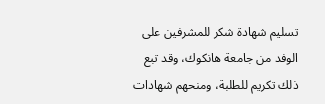تسليم شهادة شكر للمشرفين على الوفد من جامعة هانكوك، وقد تبع ذلك تكريم للطلبة، ومنحهم شهادات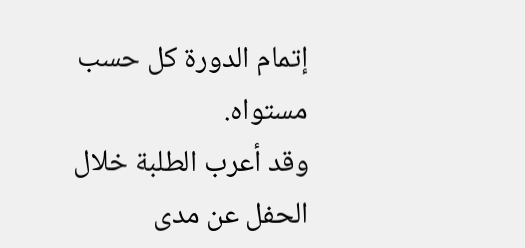إتمام الدورة كل حسب مستواه.
وقد أعرب الطلبة خلال الحفل عن مدى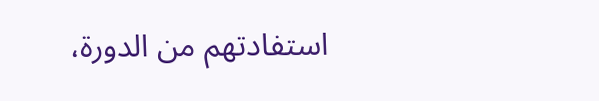استفادتهم من الدورة،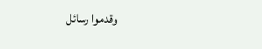وقدموا رسائل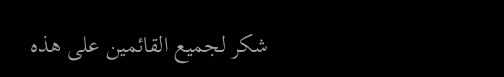شكر لجميع القائمين على هذه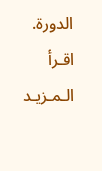الدورة.
اقـرأ الـمـزيـد